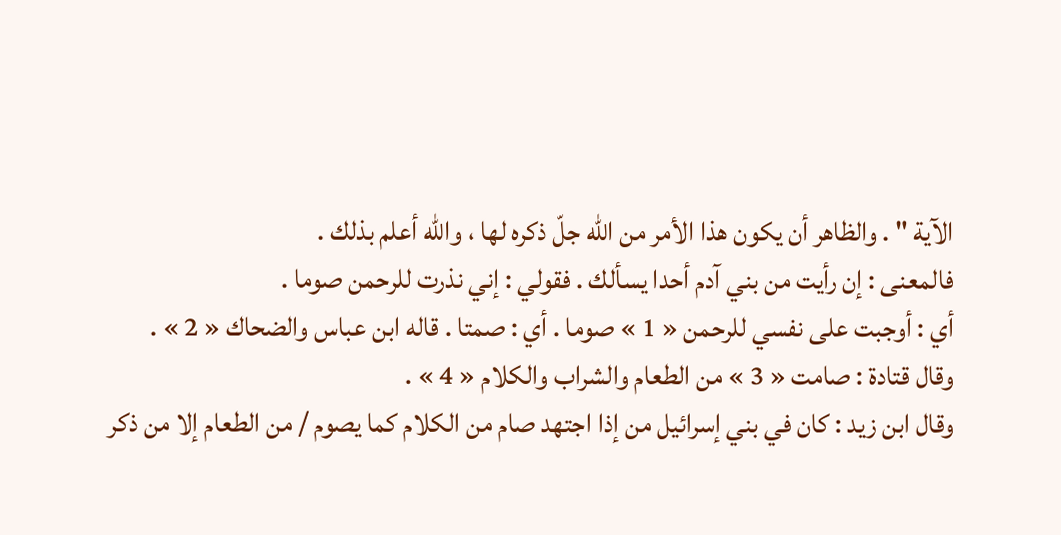الآية " . والظاهر أن يكون هذا الأمر من اللّه جلّ ذكره لها ، واللّه أعلم بذلك .
فالمعنى : إن رأيت من بني آدم أحدا يسألك . فقولي : إني نذرت للرحمن صوما .
أي : أوجبت على نفسي للرحمن « 1 » صوما . أي : صمتا . قاله ابن عباس والضحاك « 2 » .
وقال قتادة : صامت « 3 » من الطعام والشراب والكلام « 4 » .
وقال ابن زيد : كان في بني إسرائيل من إذا اجتهد صام من الكلام كما يصوم / من الطعام إلا من ذكر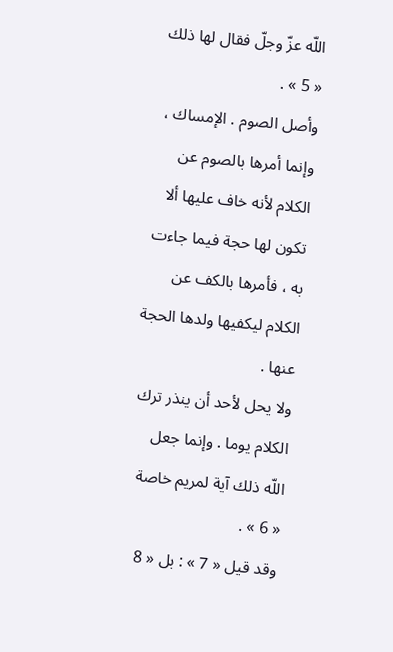اللّه عزّ وجلّ فقال لها ذلك « 5 » .
وأصل الصوم . الإمساك ، وإنما أمرها بالصوم عن الكلام لأنه خاف عليها ألا تكون لها حجة فيما جاءت به ، فأمرها بالكف عن الكلام ليكفيها ولدها الحجة عنها .
ولا يحل لأحد أن ينذر ترك الكلام يوما . وإنما جعل اللّه ذلك آية لمريم خاصة « 6 » .
وقد قيل « 7 » : بل « 8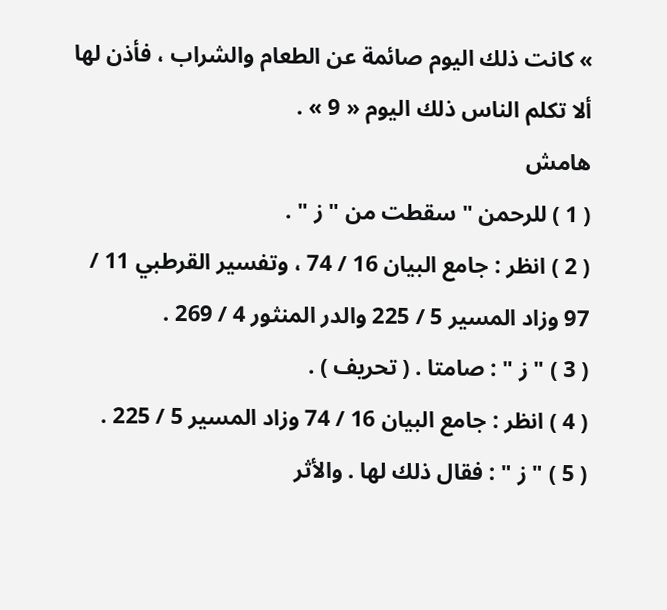» كانت ذلك اليوم صائمة عن الطعام والشراب ، فأذن لها ألا تكلم الناس ذلك اليوم « 9 » .
هامش
( 1 ) للرحمن " سقطت من " ز " .
( 2 ) انظر : جامع البيان 16 / 74 ، وتفسير القرطبي 11 / 97 وزاد المسير 5 / 225 والدر المنثور 4 / 269 .
( 3 ) " ز " : صامتا . ( تحريف ) .
( 4 ) انظر : جامع البيان 16 / 74 وزاد المسير 5 / 225 .
( 5 ) " ز " : فقال ذلك لها . والأثر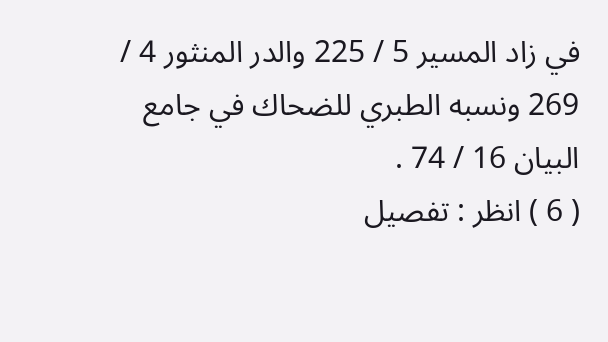في زاد المسير 5 / 225 والدر المنثور 4 / 269 ونسبه الطبري للضحاك في جامع البيان 16 / 74 .
( 6 ) انظر : تفصيل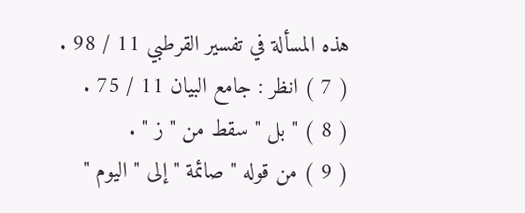هذه المسألة في تفسير القرطبي 11 / 98 .
( 7 ) انظر : جامع البيان 11 / 75 .
( 8 ) " بل " سقط من " ز " .
( 9 ) من قوله " صائمة " إلى " اليوم "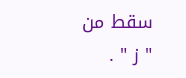سقط من " ز " .